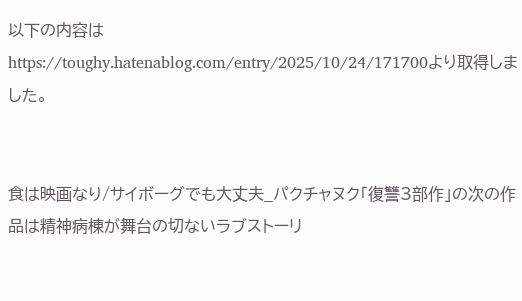以下の内容はhttps://toughy.hatenablog.com/entry/2025/10/24/171700より取得しました。


食は映画なり/サイボーグでも大丈夫_パクチャヌク「復讐3部作」の次の作品は精神病棟が舞台の切ないラブストーリ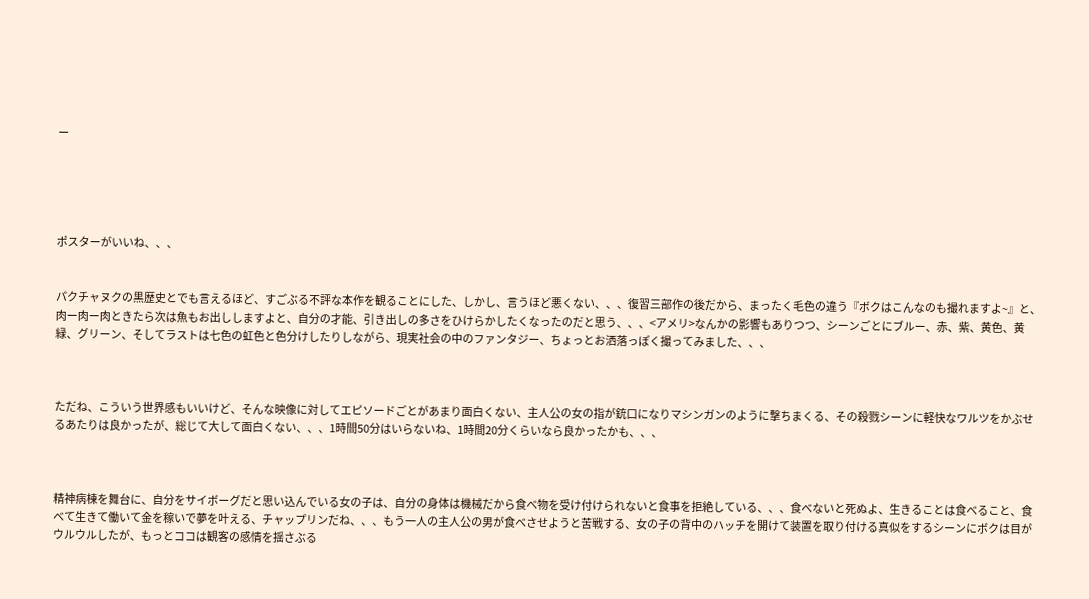ー





ポスターがいいね、、、


パクチャヌクの黒歴史とでも言えるほど、すごぶる不評な本作を観ることにした、しかし、言うほど悪くない、、、復習三部作の後だから、まったく毛色の違う『ボクはこんなのも撮れますよ~』と、肉ー肉ー肉ときたら次は魚もお出ししますよと、自分の才能、引き出しの多さをひけらかしたくなったのだと思う、、、<アメリ>なんかの影響もありつつ、シーンごとにブルー、赤、紫、黄色、黄緑、グリーン、そしてラストは七色の虹色と色分けしたりしながら、現実社会の中のファンタジー、ちょっとお洒落っぽく撮ってみました、、、



ただね、こういう世界感もいいけど、そんな映像に対してエピソードごとがあまり面白くない、主人公の女の指が銃口になりマシンガンのように撃ちまくる、その殺戮シーンに軽快なワルツをかぶせるあたりは良かったが、総じて大して面白くない、、、1時間50分はいらないね、1時間20分くらいなら良かったかも、、、



精神病棟を舞台に、自分をサイボーグだと思い込んでいる女の子は、自分の身体は機械だから食べ物を受け付けられないと食事を拒絶している、、、食べないと死ぬよ、生きることは食べること、食べて生きて働いて金を稼いで夢を叶える、チャップリンだね、、、もう一人の主人公の男が食べさせようと苦戦する、女の子の背中のハッチを開けて装置を取り付ける真似をするシーンにボクは目がウルウルしたが、もっとココは観客の感情を揺さぶる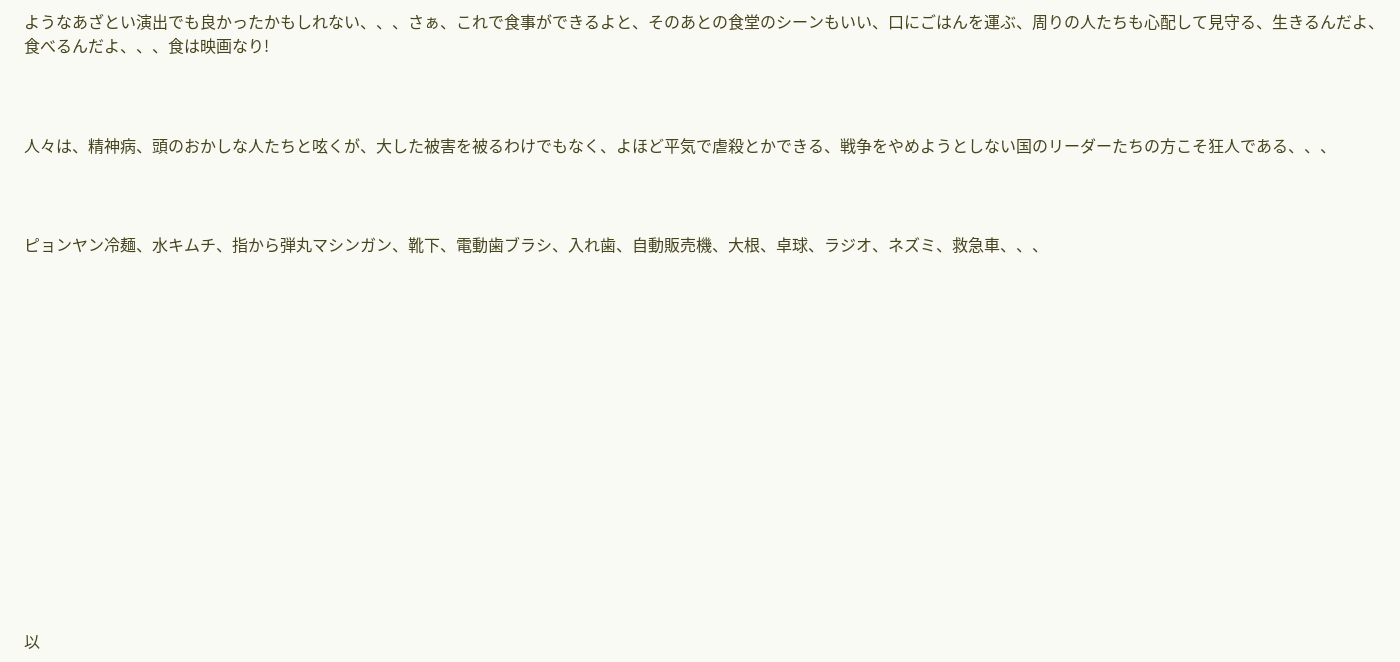ようなあざとい演出でも良かったかもしれない、、、さぁ、これで食事ができるよと、そのあとの食堂のシーンもいい、口にごはんを運ぶ、周りの人たちも心配して見守る、生きるんだよ、食べるんだよ、、、食は映画なり!



人々は、精神病、頭のおかしな人たちと呟くが、大した被害を被るわけでもなく、よほど平気で虐殺とかできる、戦争をやめようとしない国のリーダーたちの方こそ狂人である、、、



ピョンヤン冷麺、水キムチ、指から弾丸マシンガン、靴下、電動歯ブラシ、入れ歯、自動販売機、大根、卓球、ラジオ、ネズミ、救急車、、、















以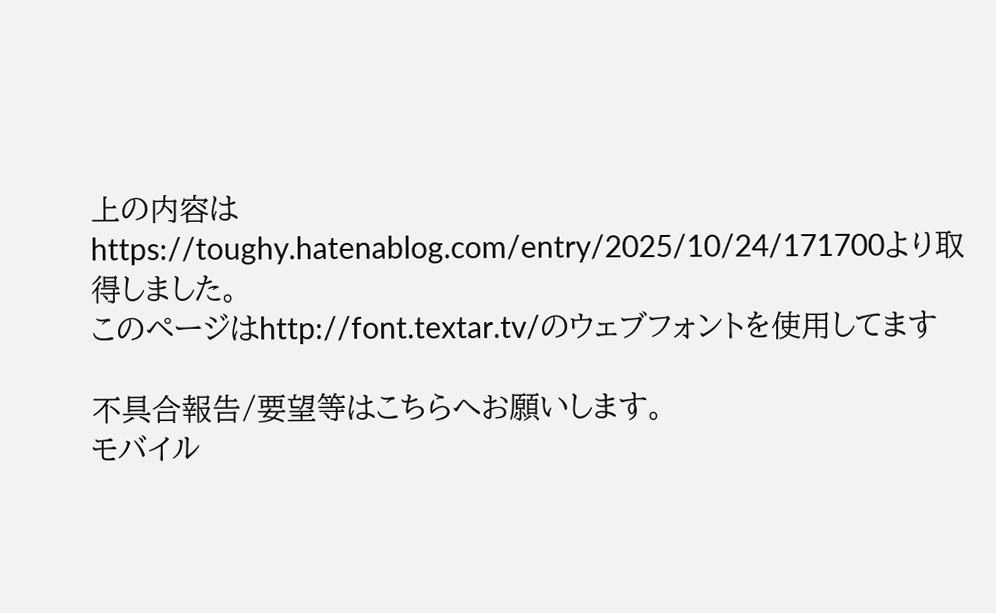上の内容はhttps://toughy.hatenablog.com/entry/2025/10/24/171700より取得しました。
このページはhttp://font.textar.tv/のウェブフォントを使用してます

不具合報告/要望等はこちらへお願いします。
モバイル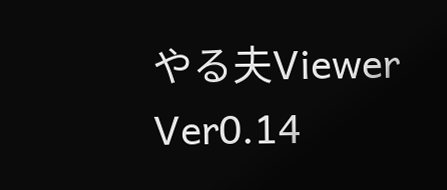やる夫Viewer Ver0.14